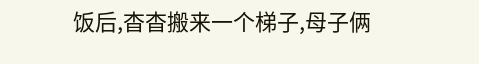饭后,杳杳搬来一个梯子,母子俩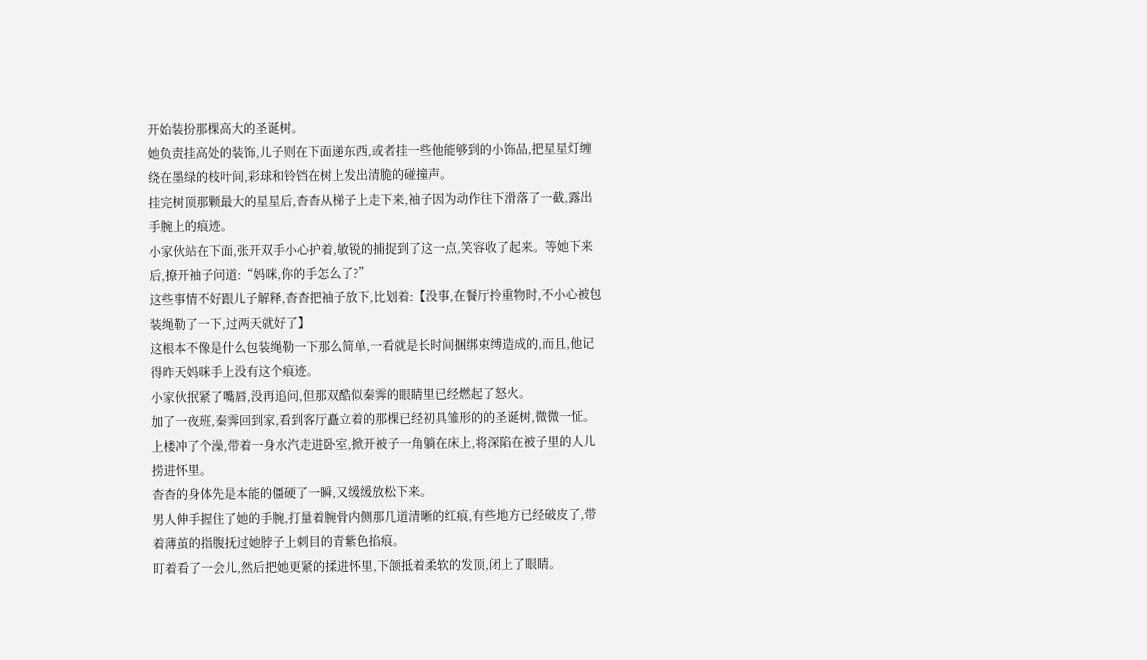开始装扮那棵高大的圣诞树。
她负责挂高处的装饰,儿子则在下面递东西,或者挂一些他能够到的小饰品,把星星灯缠绕在墨绿的枝叶间,彩球和铃铛在树上发出清脆的碰撞声。
挂完树顶那颗最大的星星后,杳杳从梯子上走下来,袖子因为动作往下滑落了一截,露出手腕上的痕迹。
小家伙站在下面,张开双手小心护着,敏锐的捕捉到了这一点,笑容收了起来。等她下来后,撩开袖子问道:“妈咪,你的手怎么了?”
这些事情不好跟儿子解释,杳杳把袖子放下,比划着:【没事,在餐厅拎重物时,不小心被包装绳勒了一下,过两天就好了】
这根本不像是什么包装绳勒一下那么简单,一看就是长时间捆绑束缚造成的,而且,他记得昨天妈咪手上没有这个痕迹。
小家伙抿紧了嘴唇,没再追问,但那双酷似秦霁的眼睛里已经燃起了怒火。
加了一夜班,秦霁回到家,看到客厅矗立着的那棵已经初具雏形的的圣诞树,微微一怔。
上楼冲了个澡,带着一身水汽走进卧室,掀开被子一角躺在床上,将深陷在被子里的人儿捞进怀里。
杳杳的身体先是本能的僵硬了一瞬,又缓缓放松下来。
男人伸手握住了她的手腕,打量着腕骨内侧那几道清晰的红痕,有些地方已经破皮了,带着薄茧的指腹抚过她脖子上刺目的青紫色掐痕。
盯着看了一会儿,然后把她更紧的揉进怀里,下颌抵着柔软的发顶,闭上了眼睛。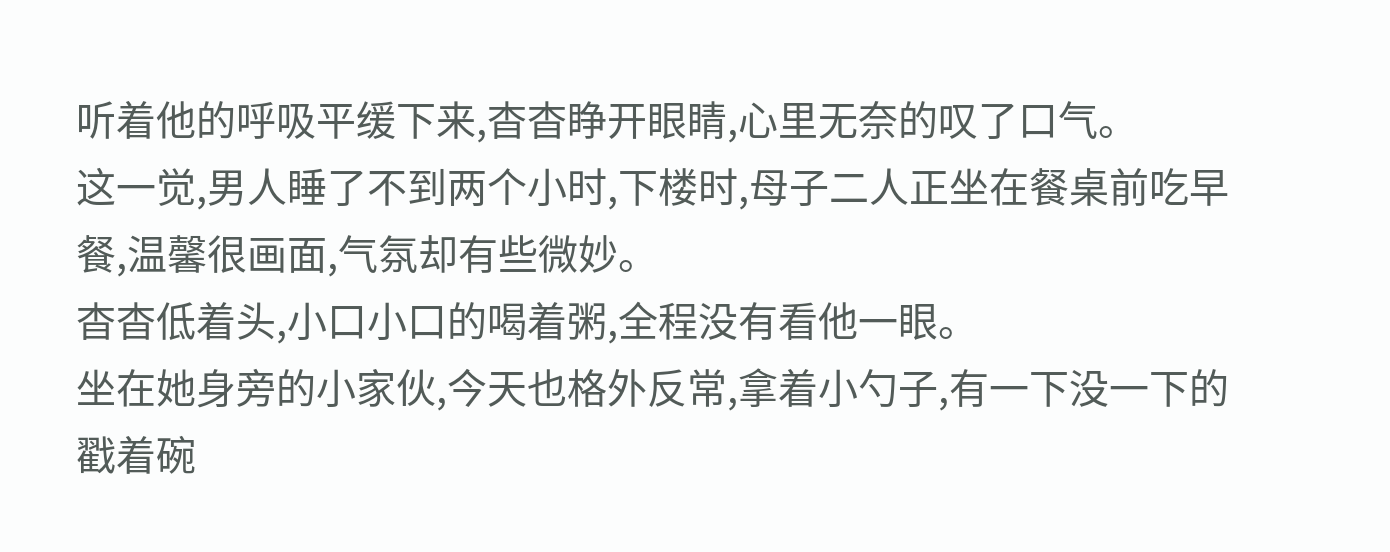听着他的呼吸平缓下来,杳杳睁开眼睛,心里无奈的叹了口气。
这一觉,男人睡了不到两个小时,下楼时,母子二人正坐在餐桌前吃早餐,温馨很画面,气氛却有些微妙。
杳杳低着头,小口小口的喝着粥,全程没有看他一眼。
坐在她身旁的小家伙,今天也格外反常,拿着小勺子,有一下没一下的戳着碗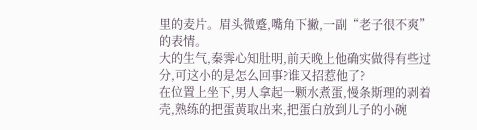里的麦片。眉头微蹙,嘴角下撇,一副“老子很不爽”的表情。
大的生气,秦霁心知肚明,前天晚上他确实做得有些过分,可这小的是怎么回事?谁又招惹他了?
在位置上坐下,男人拿起一颗水煮蛋,慢条斯理的剥着壳,熟练的把蛋黄取出来,把蛋白放到儿子的小碗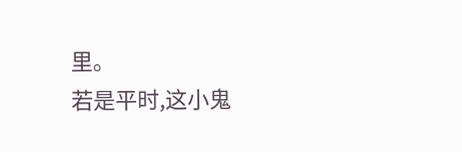里。
若是平时,这小鬼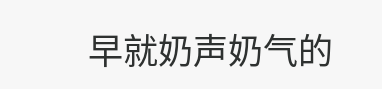早就奶声奶气的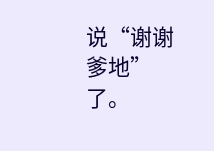说“谢谢爹地”了。